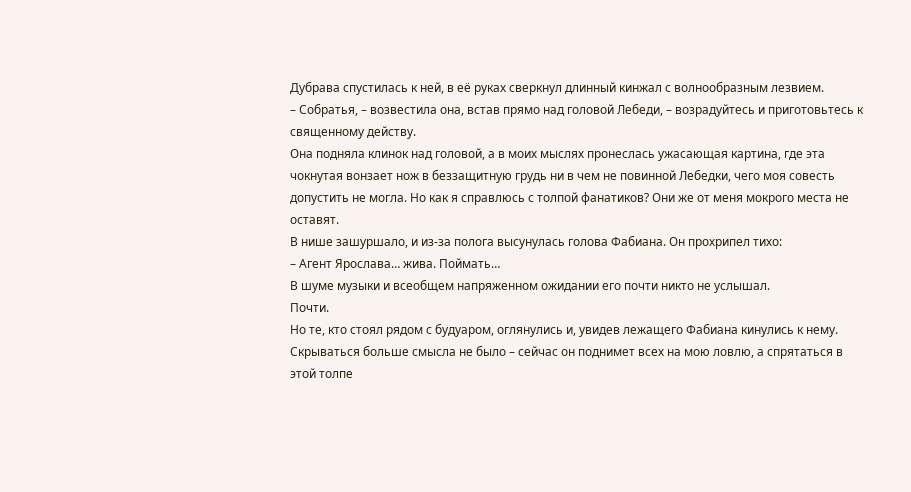Дубрава спустилась к ней, в её руках сверкнул длинный кинжал с волнообразным лезвием.
– Собратья, – возвестила она, встав прямо над головой Лебеди, – возрадуйтесь и приготовьтесь к священному действу.
Она подняла клинок над головой, а в моих мыслях пронеслась ужасающая картина, где эта чокнутая вонзает нож в беззащитную грудь ни в чем не повинной Лебедки, чего моя совесть допустить не могла. Но как я справлюсь с толпой фанатиков? Они же от меня мокрого места не оставят.
В нише зашуршало, и из-за полога высунулась голова Фабиана. Он прохрипел тихо:
– Агент Ярослава… жива. Поймать…
В шуме музыки и всеобщем напряженном ожидании его почти никто не услышал.
Почти.
Но те, кто стоял рядом с будуаром, оглянулись и, увидев лежащего Фабиана кинулись к нему.
Скрываться больше смысла не было – сейчас он поднимет всех на мою ловлю, а спрятаться в этой толпе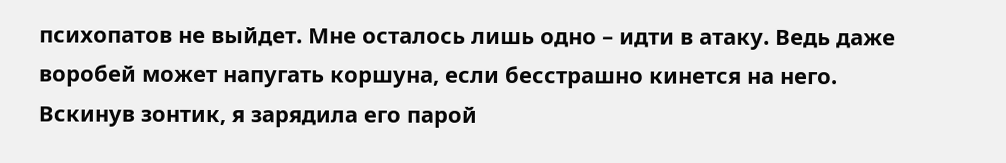психопатов не выйдет. Мне осталось лишь одно – идти в атаку. Ведь даже воробей может напугать коршуна, если бесстрашно кинется на него.
Вскинув зонтик, я зарядила его парой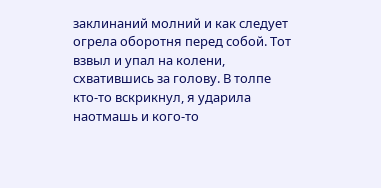заклинаний молний и как следует огрела оборотня перед собой. Тот взвыл и упал на колени, схватившись за голову. В толпе кто-то вскрикнул, я ударила наотмашь и кого-то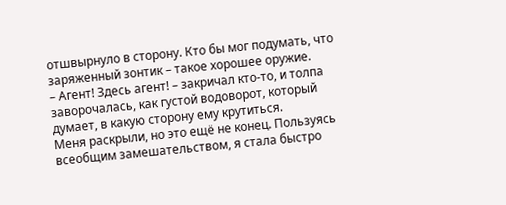отшвырнуло в сторону. Кто бы мог подумать, что заряженный зонтик – такое хорошее оружие.
– Агент! Здесь агент! – закричал кто-то, и толпа заворочалась, как густой водоворот, который думает, в какую сторону ему крутиться.
Меня раскрыли, но это ещё не конец. Пользуясь всеобщим замешательством, я стала быстро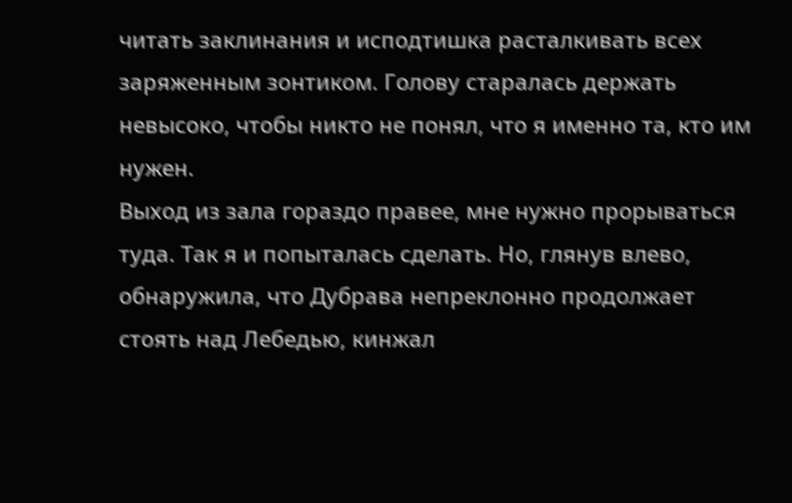читать заклинания и исподтишка расталкивать всех заряженным зонтиком. Голову старалась держать невысоко, чтобы никто не понял, что я именно та, кто им нужен.
Выход из зала гораздо правее, мне нужно прорываться туда. Так я и попыталась сделать. Но, глянув влево, обнаружила, что Дубрава непреклонно продолжает стоять над Лебедью, кинжал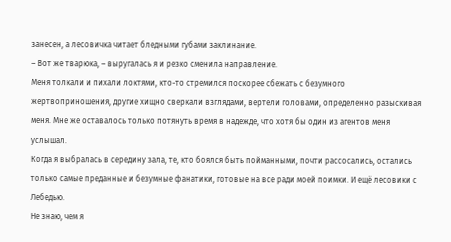занесен, а лесовичка читает бледными губами заклинание.
– Вот же тварюка, – выругалась я и резко сменила направление.
Меня толкали и пихали локтями, кто-то стремился поскорее сбежать с безумного жертвоприношения, другие хищно сверкали взглядами, вертели головами, определенно разыскивая меня. Мне же оставалось только потянуть время в надежде, что хотя бы один из агентов меня услышал.
Когда я выбралась в середину зала, те, кто боялся быть пойманными, почти рассосались, остались только самые преданные и безумные фанатики, готовые на все ради моей поимки. И ещё лесовики с Лебедью.
Не знаю, чем я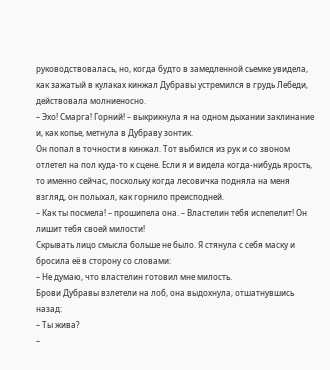руководствовалась, но, когда будто в замедленной сьемке увидела, как зажатый в кулаках кинжал Дубравы устремился в грудь Лебеди, действовала молниеносно.
– Эхо! Смарга! Горний! – выкрикнула я на одном дыхании заклинание и, как копье, метнула в Дубраву зонтик.
Он попал в точности в кинжал. Тот выбился из рук и со звоном отлетел на пол куда-то к сцене. Если я и видела когда-нибудь ярость, то именно сейчас, поскольку когда лесовичка подняла на меня взгляд, он полыхал, как горнило преисподней.
– Как ты посмела! – прошипела она. – Властелин тебя испепелит! Он лишит тебя своей милости!
Скрывать лицо смысла больше не было. Я стянула с себя маску и бросила её в сторону со словами:
– Не думаю, что властелин готовил мне милость.
Брови Дубравы взлетели на лоб, она выдохнула, отшатнувшись назад:
– Ты жива?
–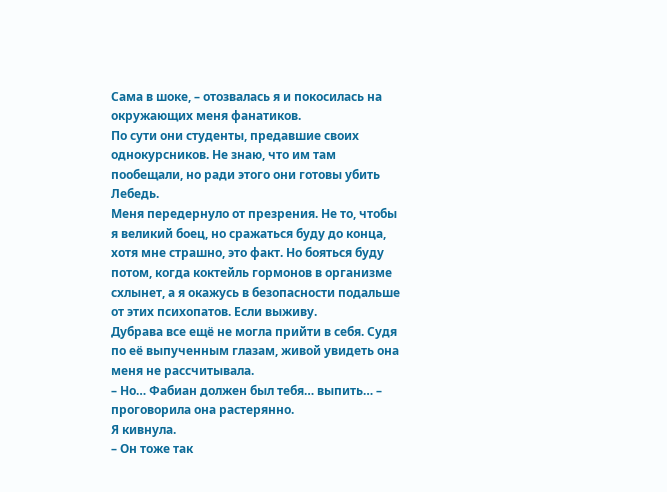Сама в шоке, – отозвалась я и покосилась на окружающих меня фанатиков.
По сути они студенты, предавшие своих однокурсников. Не знаю, что им там пообещали, но ради этого они готовы убить Лебедь.
Меня передернуло от презрения. Не то, чтобы я великий боец, но сражаться буду до конца, хотя мне страшно, это факт. Но бояться буду потом, когда коктейль гормонов в организме схлынет, а я окажусь в безопасности подальше от этих психопатов. Если выживу.
Дубрава все ещё не могла прийти в себя. Судя по её выпученным глазам, живой увидеть она меня не рассчитывала.
– Но… Фабиан должен был тебя… выпить… – проговорила она растерянно.
Я кивнула.
– Он тоже так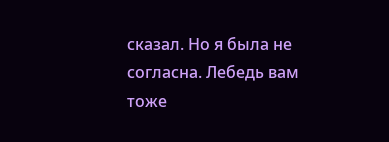сказал. Но я была не согласна. Лебедь вам тоже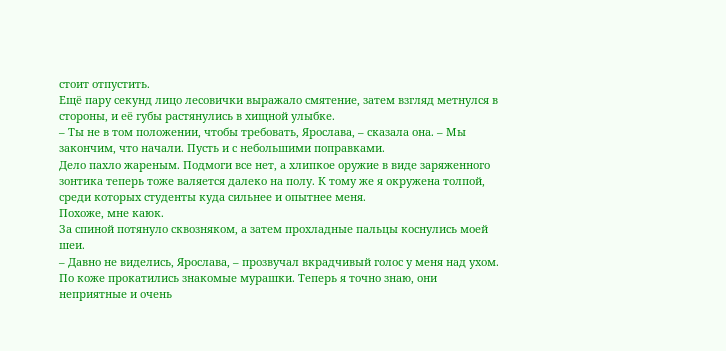стоит отпустить.
Ещё пару секунд лицо лесовички выражало смятение, затем взгляд метнулся в стороны, и её губы растянулись в хищной улыбке.
– Ты не в том положении, чтобы требовать, Ярослава, – сказала она. – Мы закончим, что начали. Пусть и с небольшими поправками.
Дело пахло жареным. Подмоги все нет, а хлипкое оружие в виде заряженного зонтика теперь тоже валяется далеко на полу. К тому же я окружена толпой, среди которых студенты куда сильнее и опытнее меня.
Похоже, мне каюк.
За спиной потянуло сквозняком, а затем прохладные пальцы коснулись моей шеи.
– Давно не виделись, Ярослава, – прозвучал вкрадчивый голос у меня над ухом.
По коже прокатились знакомые мурашки. Теперь я точно знаю, они неприятные и очень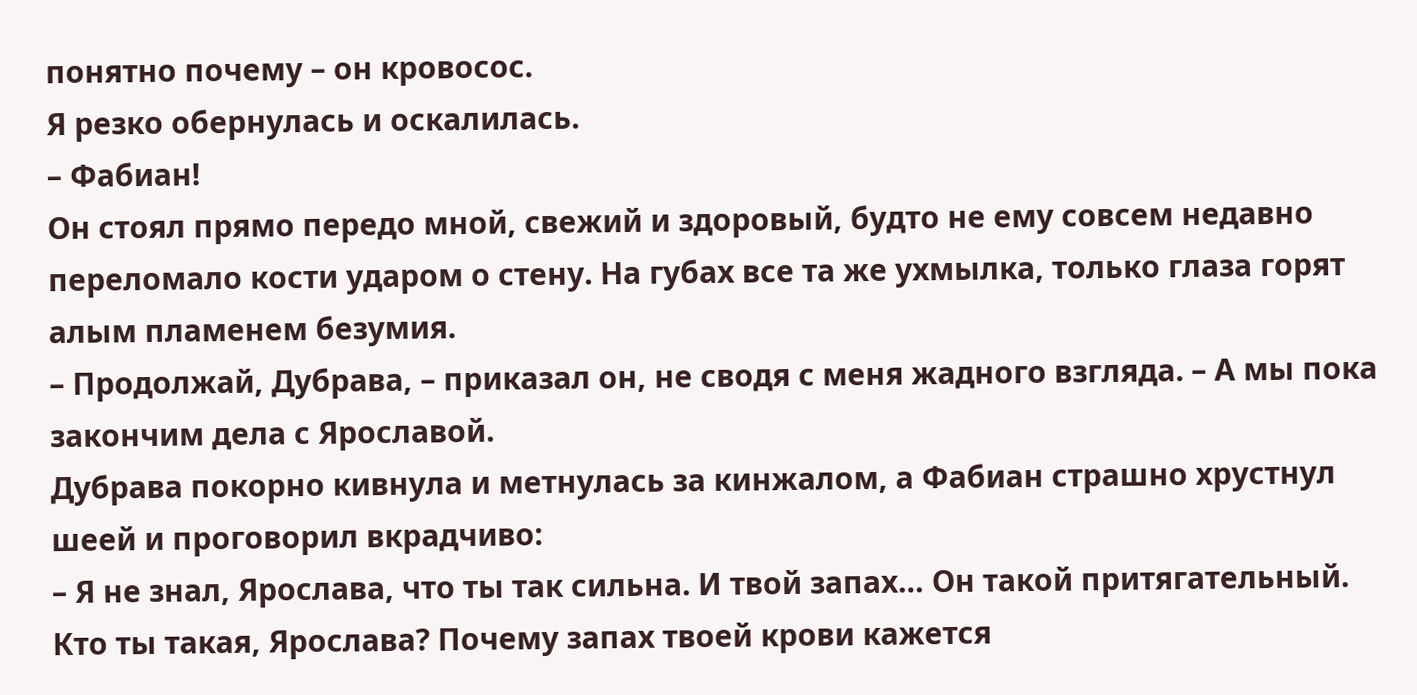понятно почему – он кровосос.
Я резко обернулась и оскалилась.
– Фабиан!
Он стоял прямо передо мной, свежий и здоровый, будто не ему совсем недавно переломало кости ударом о стену. На губах все та же ухмылка, только глаза горят алым пламенем безумия.
– Продолжай, Дубрава, – приказал он, не сводя с меня жадного взгляда. – А мы пока закончим дела с Ярославой.
Дубрава покорно кивнула и метнулась за кинжалом, а Фабиан страшно хрустнул шеей и проговорил вкрадчиво:
– Я не знал, Ярослава, что ты так сильна. И твой запах… Он такой притягательный. Кто ты такая, Ярослава? Почему запах твоей крови кажется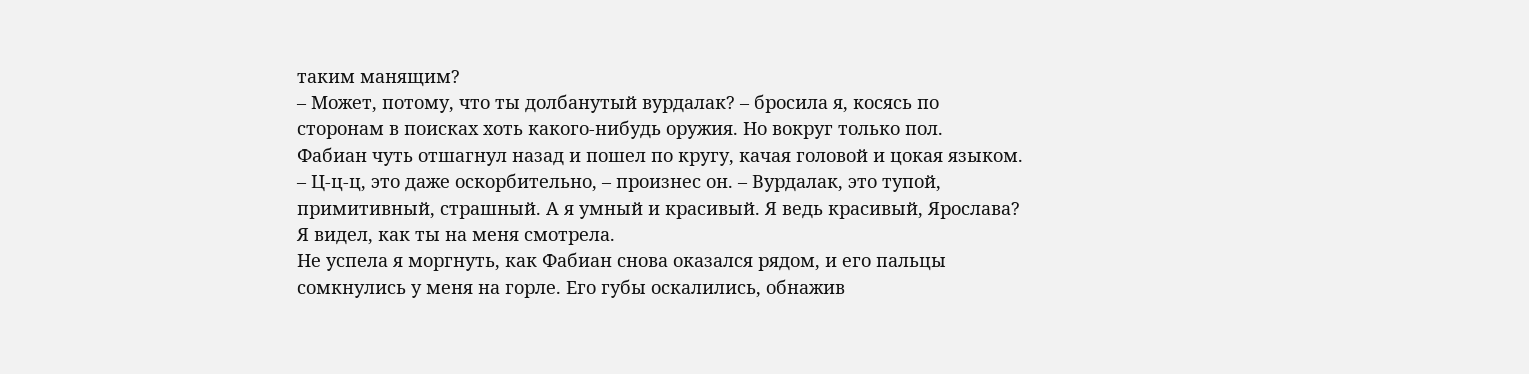таким манящим?
– Может, потому, что ты долбанутый вурдалак? – бросила я, косясь по сторонам в поисках хоть какого-нибудь оружия. Но вокруг только пол.
Фабиан чуть отшагнул назад и пошел по кругу, качая головой и цокая языком.
– Ц-ц-ц, это даже оскорбительно, – произнес он. – Вурдалак, это тупой, примитивный, страшный. А я умный и красивый. Я ведь красивый, Ярослава? Я видел, как ты на меня смотрела.
Не успела я моргнуть, как Фабиан снова оказался рядом, и его пальцы сомкнулись у меня на горле. Его губы оскалились, обнажив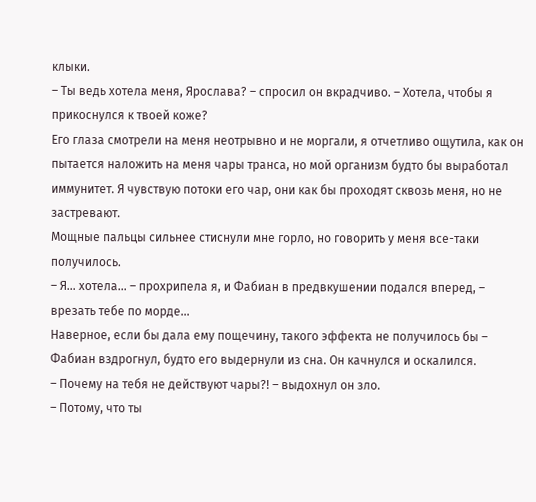клыки.
– Ты ведь хотела меня, Ярослава? – спросил он вкрадчиво. – Хотела, чтобы я прикоснулся к твоей коже?
Его глаза смотрели на меня неотрывно и не моргали, я отчетливо ощутила, как он пытается наложить на меня чары транса, но мой организм будто бы выработал иммунитет. Я чувствую потоки его чар, они как бы проходят сквозь меня, но не застревают.
Мощные пальцы сильнее стиснули мне горло, но говорить у меня все-таки получилось.
– Я… хотела… – прохрипела я, и Фабиан в предвкушении подался вперед, – врезать тебе по морде…
Наверное, если бы дала ему пощечину, такого эффекта не получилось бы – Фабиан вздрогнул, будто его выдернули из сна. Он качнулся и оскалился.
– Почему на тебя не действуют чары?! – выдохнул он зло.
– Потому, что ты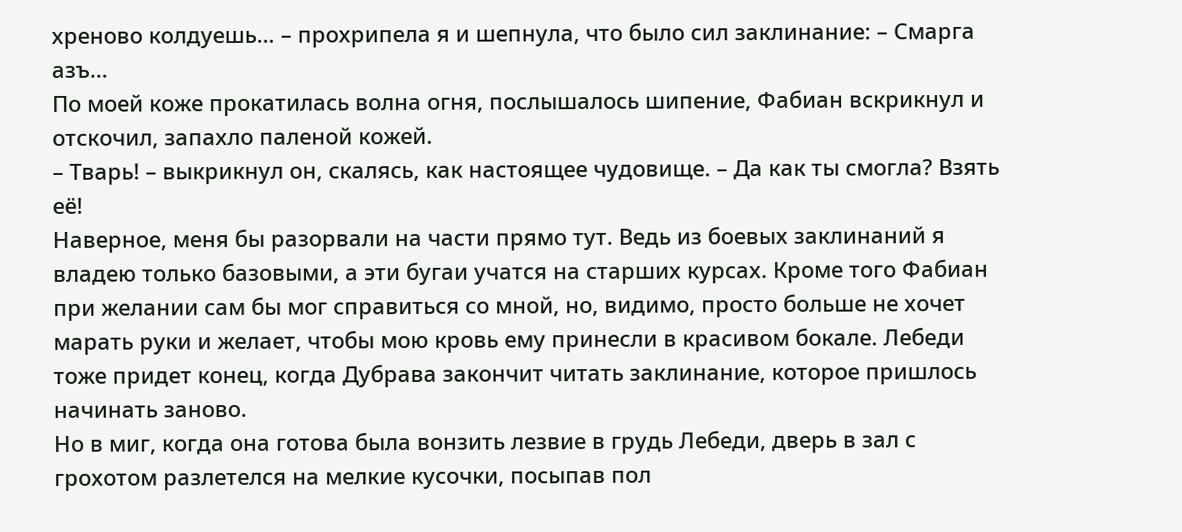хреново колдуешь… – прохрипела я и шепнула, что было сил заклинание: – Смарга азъ…
По моей коже прокатилась волна огня, послышалось шипение, Фабиан вскрикнул и отскочил, запахло паленой кожей.
– Тварь! – выкрикнул он, скалясь, как настоящее чудовище. – Да как ты смогла? Взять её!
Наверное, меня бы разорвали на части прямо тут. Ведь из боевых заклинаний я владею только базовыми, а эти бугаи учатся на старших курсах. Кроме того Фабиан при желании сам бы мог справиться со мной, но, видимо, просто больше не хочет марать руки и желает, чтобы мою кровь ему принесли в красивом бокале. Лебеди тоже придет конец, когда Дубрава закончит читать заклинание, которое пришлось начинать заново.
Но в миг, когда она готова была вонзить лезвие в грудь Лебеди, дверь в зал с грохотом разлетелся на мелкие кусочки, посыпав пол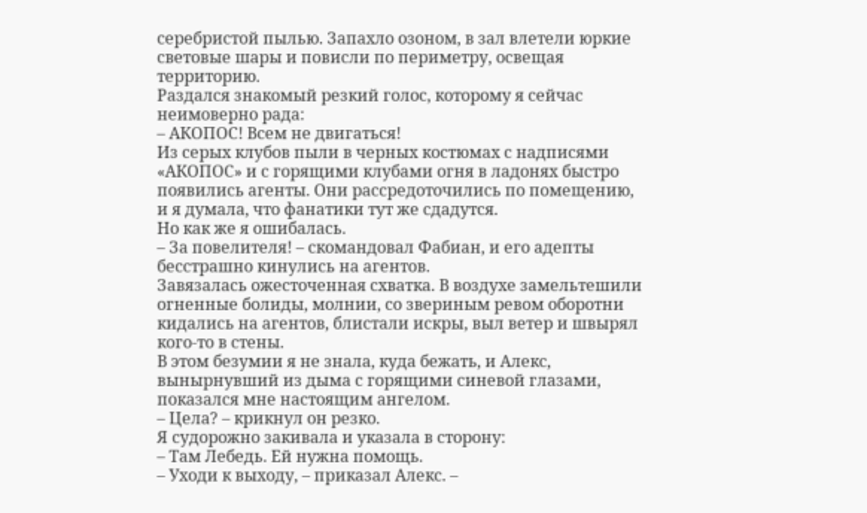серебристой пылью. Запахло озоном, в зал влетели юркие световые шары и повисли по периметру, освещая территорию.
Раздался знакомый резкий голос, которому я сейчас неимоверно рада:
– АКОПОС! Всем не двигаться!
Из серых клубов пыли в черных костюмах с надписями «АКОПОС» и с горящими клубами огня в ладонях быстро появились агенты. Они рассредоточились по помещению, и я думала, что фанатики тут же сдадутся.
Но как же я ошибалась.
– За повелителя! – скомандовал Фабиан, и его адепты бесстрашно кинулись на агентов.
Завязалась ожесточенная схватка. В воздухе замельтешили огненные болиды, молнии, со звериным ревом оборотни кидались на агентов, блистали искры, выл ветер и швырял кого-то в стены.
В этом безумии я не знала, куда бежать, и Алекс, вынырнувший из дыма с горящими синевой глазами, показался мне настоящим ангелом.
– Цела? – крикнул он резко.
Я судорожно закивала и указала в сторону:
– Там Лебедь. Ей нужна помощь.
– Уходи к выходу, – приказал Алекс. –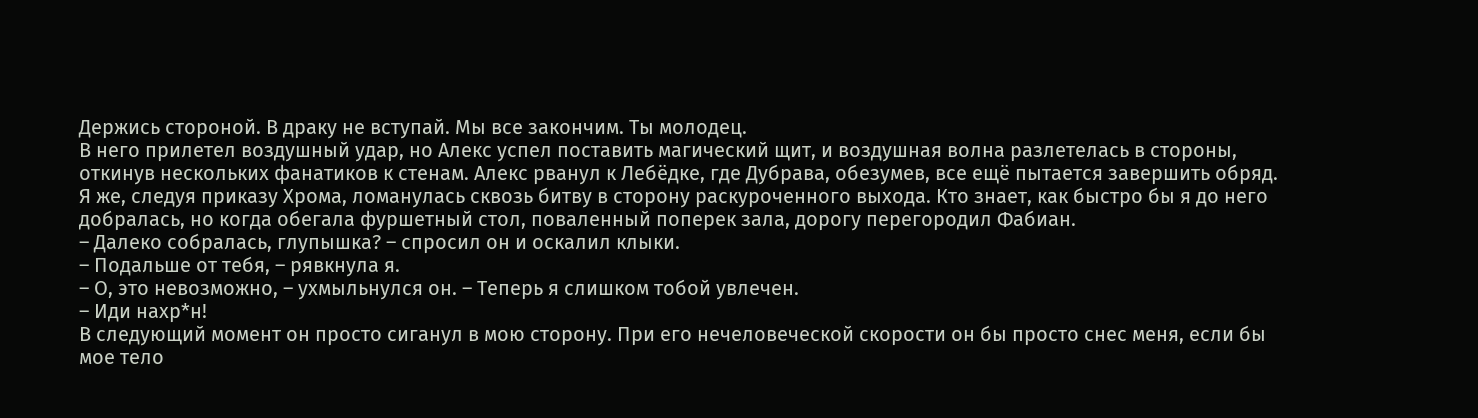Держись стороной. В драку не вступай. Мы все закончим. Ты молодец.
В него прилетел воздушный удар, но Алекс успел поставить магический щит, и воздушная волна разлетелась в стороны, откинув нескольких фанатиков к стенам. Алекс рванул к Лебёдке, где Дубрава, обезумев, все ещё пытается завершить обряд.
Я же, следуя приказу Хрома, ломанулась сквозь битву в сторону раскуроченного выхода. Кто знает, как быстро бы я до него добралась, но когда обегала фуршетный стол, поваленный поперек зала, дорогу перегородил Фабиан.
– Далеко собралась, глупышка? – спросил он и оскалил клыки.
– Подальше от тебя, – рявкнула я.
– О, это невозможно, – ухмыльнулся он. – Теперь я слишком тобой увлечен.
– Иди нахр*н!
В следующий момент он просто сиганул в мою сторону. При его нечеловеческой скорости он бы просто снес меня, если бы мое тело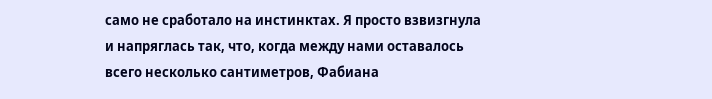само не сработало на инстинктах. Я просто взвизгнула и напряглась так, что, когда между нами оставалось всего несколько сантиметров, Фабиана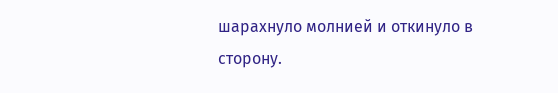шарахнуло молнией и откинуло в сторону.